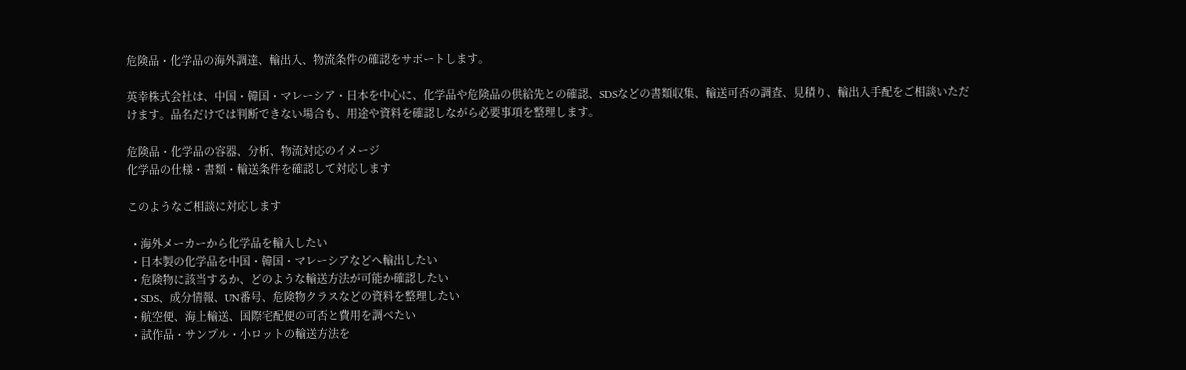危険品・化学品の海外調達、輸出入、物流条件の確認をサポートします。

英幸株式会社は、中国・韓国・マレーシア・日本を中心に、化学品や危険品の供給先との確認、SDSなどの書類収集、輸送可否の調査、見積り、輸出入手配をご相談いただけます。品名だけでは判断できない場合も、用途や資料を確認しながら必要事項を整理します。

危険品・化学品の容器、分析、物流対応のイメージ
化学品の仕様・書類・輸送条件を確認して対応します

このようなご相談に対応します

  • 海外メーカーから化学品を輸入したい
  • 日本製の化学品を中国・韓国・マレーシアなどへ輸出したい
  • 危険物に該当するか、どのような輸送方法が可能か確認したい
  • SDS、成分情報、UN番号、危険物クラスなどの資料を整理したい
  • 航空便、海上輸送、国際宅配便の可否と費用を調べたい
  • 試作品・サンプル・小ロットの輸送方法を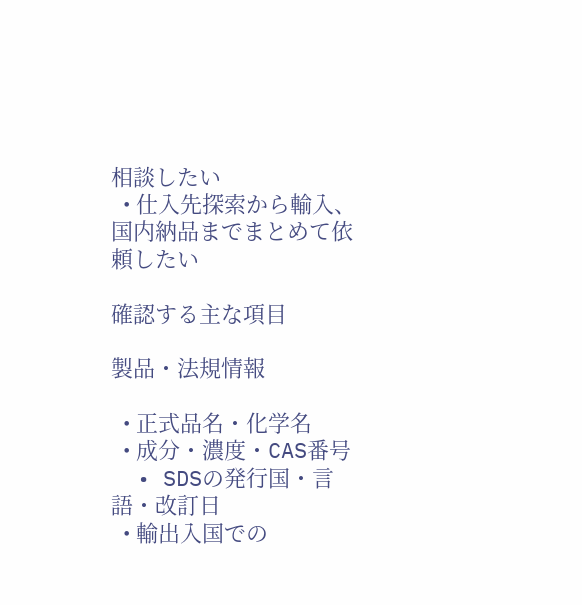相談したい
  • 仕入先探索から輸入、国内納品までまとめて依頼したい

確認する主な項目

製品・法規情報

  • 正式品名・化学名
  • 成分・濃度・CAS番号
  • SDSの発行国・言語・改訂日
  • 輸出入国での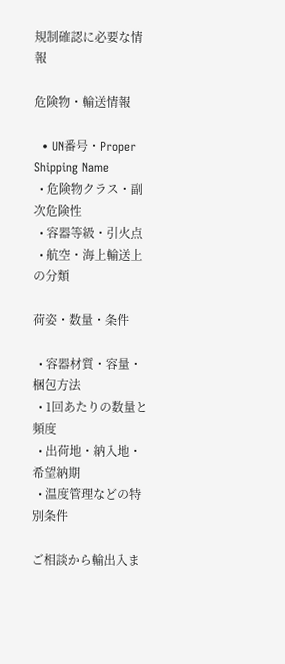規制確認に必要な情報

危険物・輸送情報

  • UN番号・Proper Shipping Name
  • 危険物クラス・副次危険性
  • 容器等級・引火点
  • 航空・海上輸送上の分類

荷姿・数量・条件

  • 容器材質・容量・梱包方法
  • 1回あたりの数量と頻度
  • 出荷地・納入地・希望納期
  • 温度管理などの特別条件

ご相談から輸出入ま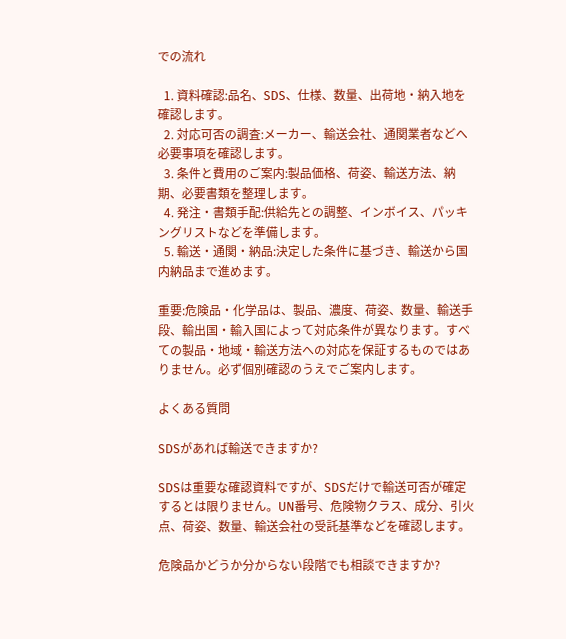での流れ

  1. 資料確認:品名、SDS、仕様、数量、出荷地・納入地を確認します。
  2. 対応可否の調査:メーカー、輸送会社、通関業者などへ必要事項を確認します。
  3. 条件と費用のご案内:製品価格、荷姿、輸送方法、納期、必要書類を整理します。
  4. 発注・書類手配:供給先との調整、インボイス、パッキングリストなどを準備します。
  5. 輸送・通関・納品:決定した条件に基づき、輸送から国内納品まで進めます。

重要:危険品・化学品は、製品、濃度、荷姿、数量、輸送手段、輸出国・輸入国によって対応条件が異なります。すべての製品・地域・輸送方法への対応を保証するものではありません。必ず個別確認のうえでご案内します。

よくある質問

SDSがあれば輸送できますか?

SDSは重要な確認資料ですが、SDSだけで輸送可否が確定するとは限りません。UN番号、危険物クラス、成分、引火点、荷姿、数量、輸送会社の受託基準などを確認します。

危険品かどうか分からない段階でも相談できますか?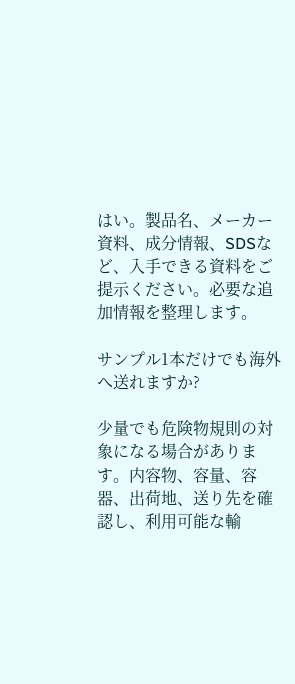はい。製品名、メーカー資料、成分情報、SDSなど、入手できる資料をご提示ください。必要な追加情報を整理します。

サンプル1本だけでも海外へ送れますか?

少量でも危険物規則の対象になる場合があります。内容物、容量、容器、出荷地、送り先を確認し、利用可能な輸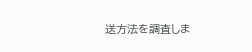送方法を調査しま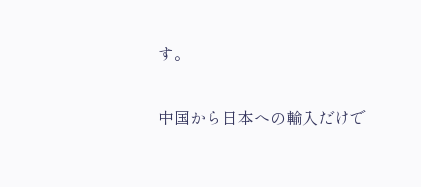す。

中国から日本への輸入だけで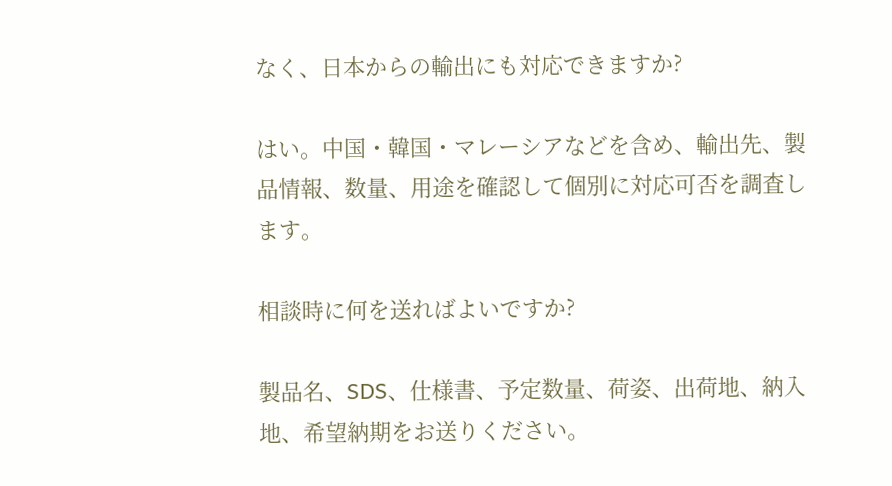なく、日本からの輸出にも対応できますか?

はい。中国・韓国・マレーシアなどを含め、輸出先、製品情報、数量、用途を確認して個別に対応可否を調査します。

相談時に何を送ればよいですか?

製品名、SDS、仕様書、予定数量、荷姿、出荷地、納入地、希望納期をお送りください。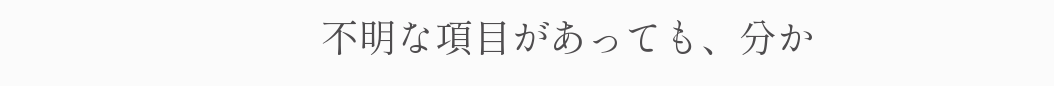不明な項目があっても、分か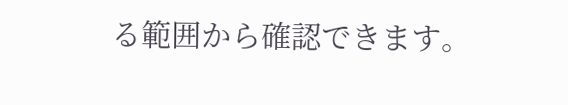る範囲から確認できます。